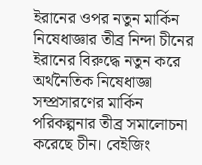ইরানের ওপর নতুন মার্কিন নিষেধাজ্ঞার তীব্র নিন্দা চীনের
ইরানের বিরুদ্ধে নতুন করে অর্থনৈতিক নিষেধাজ্ঞা সম্প্রসারণের মার্কিন পরিকল্পনার তীব্র সমালোচনা করেছে চীন। বেইজিং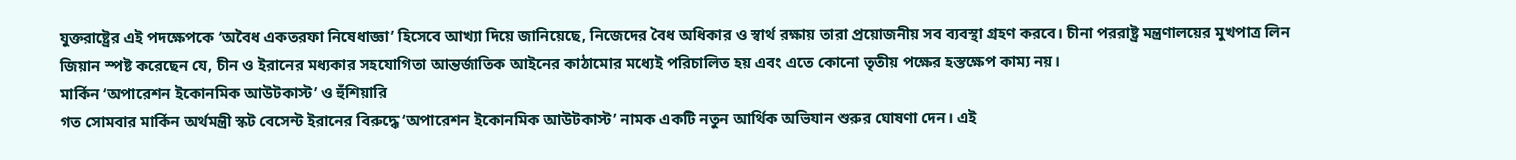যুক্তরাষ্ট্রের এই পদক্ষেপকে ‘অবৈধ একতরফা নিষেধাজ্ঞা’ হিসেবে আখ্যা দিয়ে জানিয়েছে, নিজেদের বৈধ অধিকার ও স্বার্থ রক্ষায় তারা প্রয়োজনীয় সব ব্যবস্থা গ্রহণ করবে। চীনা পররাষ্ট্র মন্ত্রণালয়ের মুখপাত্র লিন জিয়ান স্পষ্ট করেছেন যে, চীন ও ইরানের মধ্যকার সহযোগিতা আন্তর্জাতিক আইনের কাঠামোর মধ্যেই পরিচালিত হয় এবং এতে কোনো তৃতীয় পক্ষের হস্তক্ষেপ কাম্য নয়।
মার্কিন ‘অপারেশন ইকোনমিক আউটকাস্ট’ ও হুঁশিয়ারি
গত সোমবার মার্কিন অর্থমন্ত্রী স্কট বেসেন্ট ইরানের বিরুদ্ধে ‘অপারেশন ইকোনমিক আউটকাস্ট’ নামক একটি নতুন আর্থিক অভিযান শুরুর ঘোষণা দেন। এই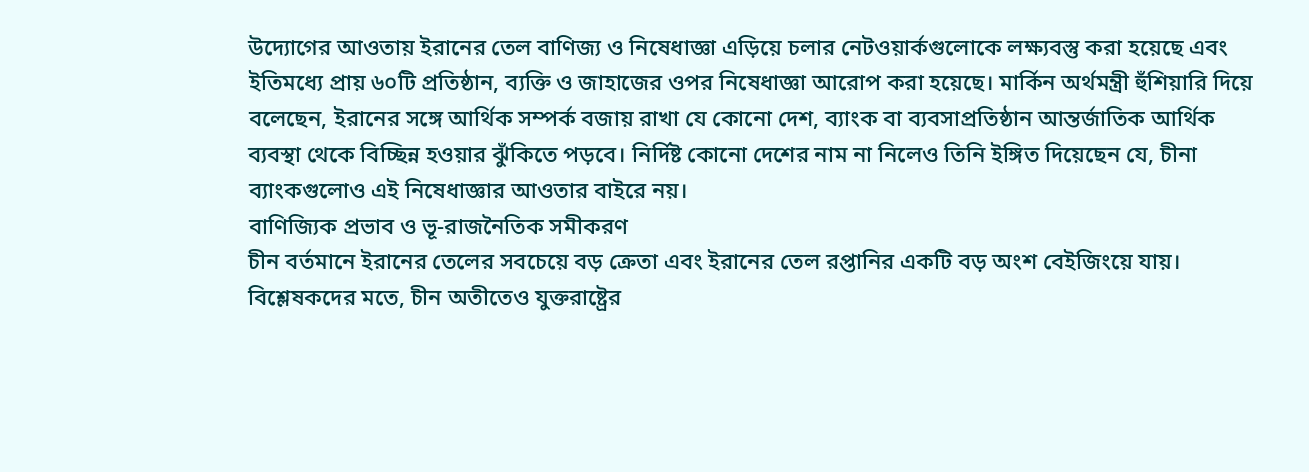উদ্যোগের আওতায় ইরানের তেল বাণিজ্য ও নিষেধাজ্ঞা এড়িয়ে চলার নেটওয়ার্কগুলোকে লক্ষ্যবস্তু করা হয়েছে এবং ইতিমধ্যে প্রায় ৬০টি প্রতিষ্ঠান, ব্যক্তি ও জাহাজের ওপর নিষেধাজ্ঞা আরোপ করা হয়েছে। মার্কিন অর্থমন্ত্রী হুঁশিয়ারি দিয়ে বলেছেন, ইরানের সঙ্গে আর্থিক সম্পর্ক বজায় রাখা যে কোনো দেশ, ব্যাংক বা ব্যবসাপ্রতিষ্ঠান আন্তর্জাতিক আর্থিক ব্যবস্থা থেকে বিচ্ছিন্ন হওয়ার ঝুঁকিতে পড়বে। নির্দিষ্ট কোনো দেশের নাম না নিলেও তিনি ইঙ্গিত দিয়েছেন যে, চীনা ব্যাংকগুলোও এই নিষেধাজ্ঞার আওতার বাইরে নয়।
বাণিজ্যিক প্রভাব ও ভূ-রাজনৈতিক সমীকরণ
চীন বর্তমানে ইরানের তেলের সবচেয়ে বড় ক্রেতা এবং ইরানের তেল রপ্তানির একটি বড় অংশ বেইজিংয়ে যায়। বিশ্লেষকদের মতে, চীন অতীতেও যুক্তরাষ্ট্রের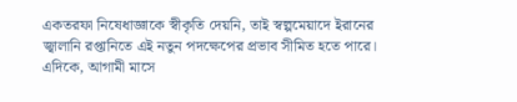একতরফা নিষেধাজ্ঞাকে স্বীকৃতি দেয়নি, তাই স্বল্পমেয়াদে ইরানের জ্বালানি রপ্তানিতে এই নতুন পদক্ষেপের প্রভাব সীমিত হতে পারে। এদিকে, আগামী মাসে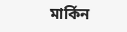মার্কিন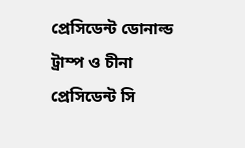প্রেসিডেন্ট ডোনাল্ড ট্রাম্প ও চীনা প্রেসিডেন্ট সি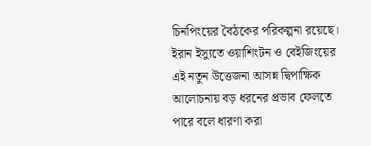চিনপিংয়ের বৈঠকের পরিকল্পনা রয়েছে। ইরান ইস্যুতে ওয়াশিংটন ও বেইজিংয়ের এই নতুন উত্তেজনা আসন্ন দ্বিপাক্ষিক আলোচনায় বড় ধরনের প্রভাব ফেলতে পারে বলে ধারণা করা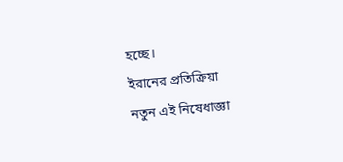হচ্ছে।
ইরানের প্রতিক্রিয়া
নতুন এই নিষেধাজ্ঞা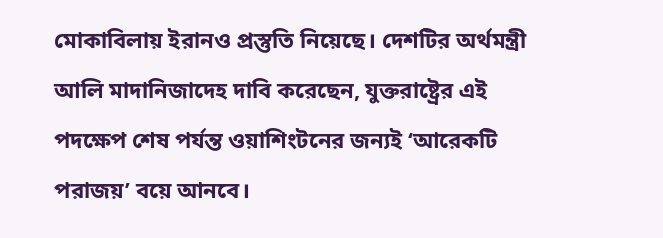মোকাবিলায় ইরানও প্রস্তুতি নিয়েছে। দেশটির অর্থমন্ত্রী আলি মাদানিজাদেহ দাবি করেছেন, যুক্তরাষ্ট্রের এই পদক্ষেপ শেষ পর্যন্ত ওয়াশিংটনের জন্যই ‘আরেকটি পরাজয়’ বয়ে আনবে।